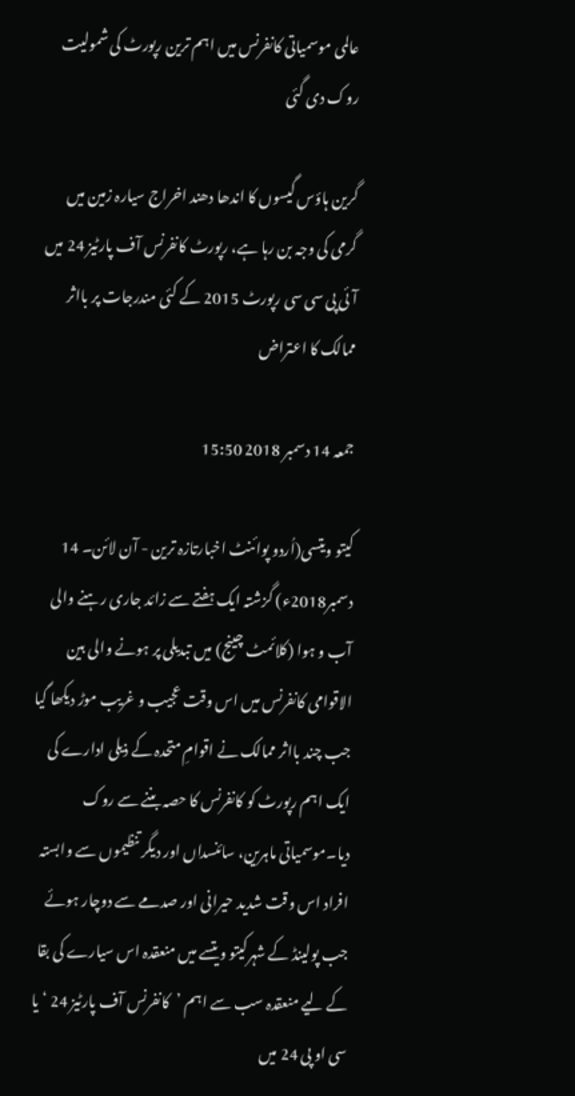عالمی موسمیاتی کانفرنس میں اہم ترین رپورٹ کی شمولیت روک دی گئی

گرین ہاؤس گیسوں کا اندھا دھند اخراج سیارہ زمین میں گرمی کی وجہ بن رہا ہے، رپورٹ کانفرنس آف پارٹیز 24 میں آئی پی سی سی رپورٹ 2015 کے کئی مندرجات پر بااثر ممالک کا اعتراض

جمعہ 14 دسمبر 2018 15:50

کیتو ویتسی(اُردو پوائنٹ اخبارتازہ ترین - آن لائن۔ 14 دسمبر2018ء) گزشتہ ایک ہفتے سے زائد جاری رہنے والی آب و ہوا (کلائمٹ چینج) میں تبدیلی پر ہونے والی بین الاقوامی کانفرنس میں اس وقت عجیب و غریب موڑ دیکھا گیا جب چند بااثر ممالک نے اقوامِ متحدہ کے ذیلی ادارے کی ایک اہم رپورٹ کو کانفرنس کا حصہ بننے سے روک دیا۔موسمیاتی ماہرین، سائنسداں اور دیگر تنظیموں سے وابستہ افراد اس وقت شدید حیرانی اور صدمے سے دوچار ہوئے جب پولینڈ کے شہرکیتو ویتسے میں منعقدہ اس سیارے کی بقا کے لیے منعقدہ سب سے اہم ’کانفرنس آف پارٹیز 24 ‘ یا سی او پی 24 میں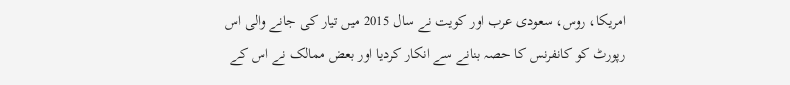امریکا، روس، سعودی عرب اور کویت نے سال 2015 میں تیار کی جانے والی اس رپورٹ کو کانفرنس کا حصہ بنانے سے انکار کردیا اور بعض ممالک نے اس کے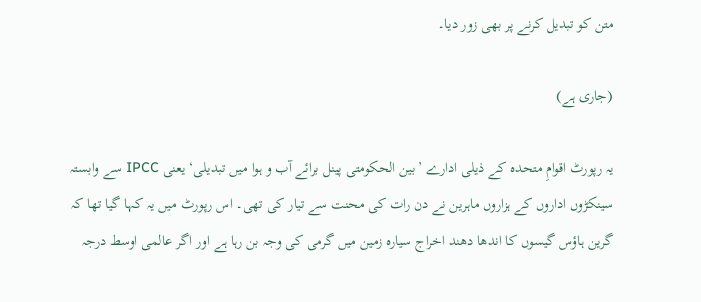متن کو تبدیل کرنے پر بھی زور دیا۔

(جاری ہے)

یہ رپورٹ اقوامِ متحدہ کے ذیلی ادارے ’بین الحکومتی پینل برائے آب و ہوا میں تبدیلی‘ یعنی IPCC سے وابستہ سینکڑوں اداروں کے ہزاروں ماہرین نے دن رات کی محنت سے تیار کی تھی۔ اس رپورٹ میں یہ کہا گیا تھا کہ گرین ہاؤس گیسوں کا اندھا دھند اخراج سیارہ زمین میں گرمی کی وجہ بن رہا ہے اور اگر عالمی اوسط درجہ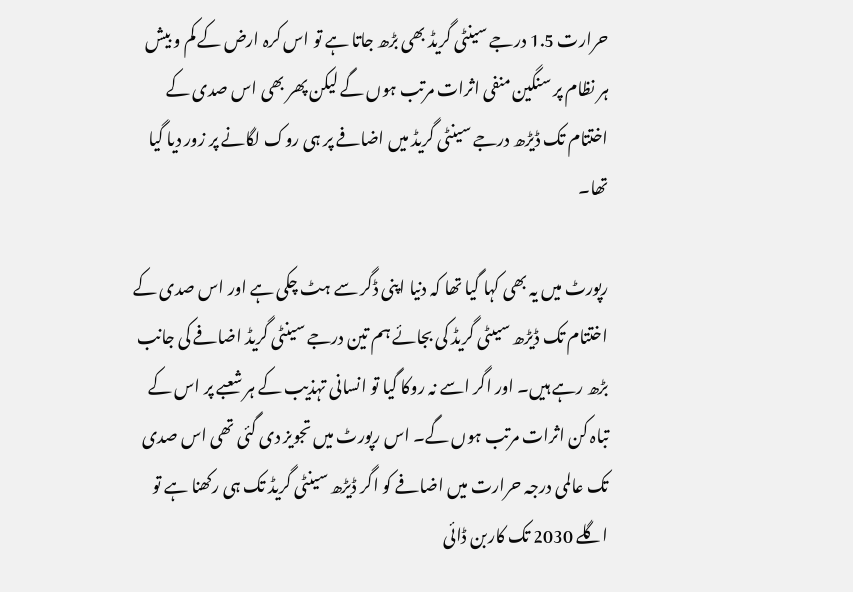حرارت 1.5 درجے سینٹی گریڈ بھی بڑھ جاتا ہے تو اس کرہ ارض کے کم و بیش ہر نظام پر سنگین منفی اثرات مرتب ہوں گے لیکن پھر بھی اس صدی کے اختتام تک ڈیڑھ درجے سینٹی گریڈ میں اضافے پر ہی روک لگانے پر زور دیا گیا تھا۔

رپورٹ میں یہ بھی کہا گیا تھا کہ دنیا اپنی ڈگر سے ہٹ چکی ہے اور اس صدی کے اختتام تک ڈیڑھ سیںٹی گریڈ کی بجائے ہم تین درجے سینٹی گریڈ اضافے کی جانب بڑھ رہے ہیں۔ اور اگر اسے نہ روکا گیا تو انسانی تہذیب کے ہر شعبے پر اس کے تباہ کن اثرات مرتب ہوں گے۔ اس رپورٹ میں تجویز دی گئی تھی اس صدی تک عالمی درجہ حرارت میں اضافے کو اگر ڈیڑھ سینٹی گریڈ تک ہی رکھنا ہے تو اگلے 2030 تک کاربن ڈائی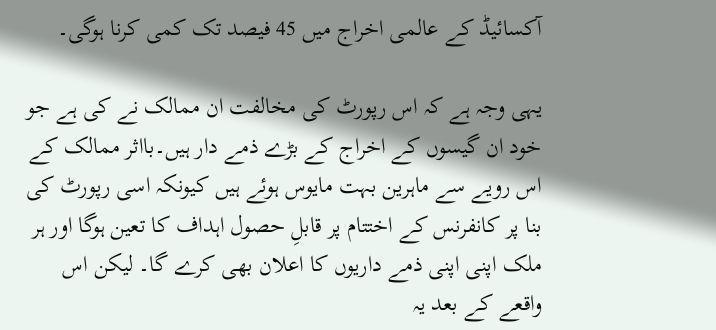آکسائیڈ کے عالمی اخراج میں 45 فیصد تک کمی کرنا ہوگی۔

یہی وجہ ہے کہ اس رپورٹ کی مخالفت ان ممالک نے کی ہے جو خود ان گیسوں کے اخراج کے بڑے ذمے دار ہیں۔بااثر ممالک کے اس رویے سے ماہرین بہت مایوس ہوئے ہیں کیونکہ اسی رپورٹ کی بنا پر کانفرنس کے اختتام پر قابلِ حصول اہداف کا تعین ہوگا اور ہر ملک اپنی اپنی ذمے داریوں کا اعلان بھی کرے گا۔ لیکن اس واقعے کے بعد یہ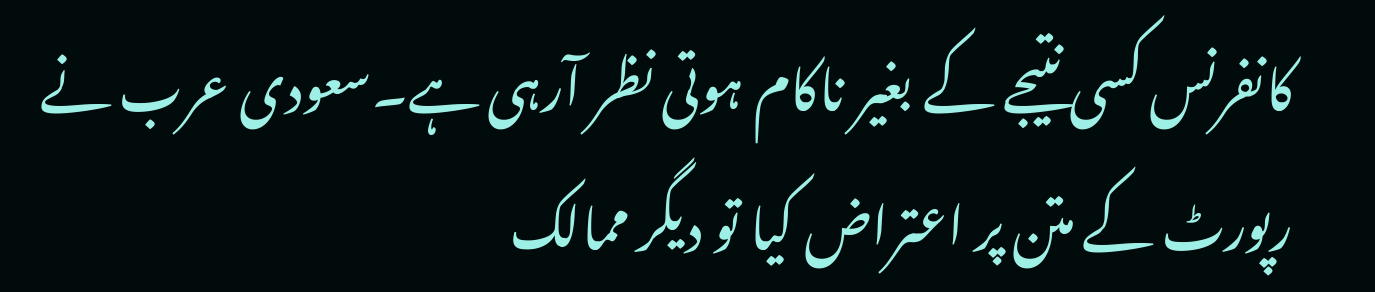کانفرنس کسی نتیجے کے بغیر ناکام ہوتی نظر آرہی ہے۔سعودی عرب نے رپورٹ کے متن پر اعتراض کیا تو دیگر ممالک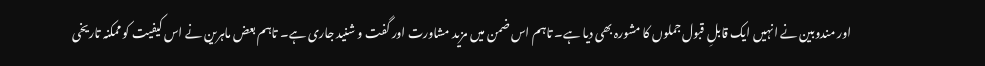اور مندوبین نے انہیں ایک قابلِ قبول جملوں کا مشورہ بھی دیا ہے۔ تاہم اس ضمن میں مزید مشاورت اور گفت و شنید جاری ہے۔ تاہم بعض ماہرین نے اس کیفیت کو ممکنہ تاریخی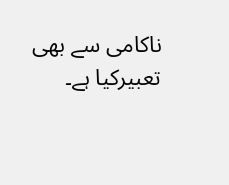ناکامی سے بھی تعبیرکیا ہے۔